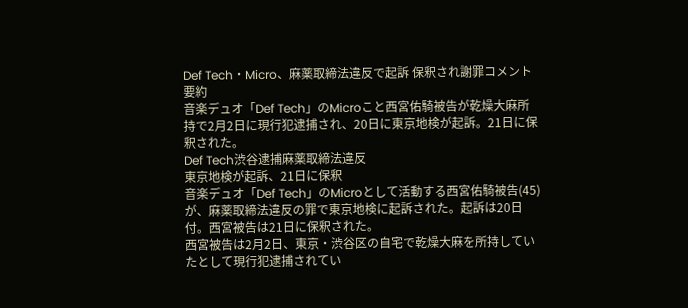Def Tech・Micro、麻薬取締法違反で起訴 保釈され謝罪コメント
要約
音楽デュオ「Def Tech」のMicroこと西宮佑騎被告が乾燥大麻所持で2月2日に現行犯逮捕され、20日に東京地検が起訴。21日に保釈された。
Def Tech渋谷逮捕麻薬取締法違反
東京地検が起訴、21日に保釈
音楽デュオ「Def Tech」のMicroとして活動する西宮佑騎被告(45)が、麻薬取締法違反の罪で東京地検に起訴された。起訴は20日付。西宮被告は21日に保釈された。
西宮被告は2月2日、東京・渋谷区の自宅で乾燥大麻を所持していたとして現行犯逮捕されてい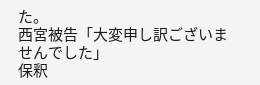た。
西宮被告「大変申し訳ございませんでした」
保釈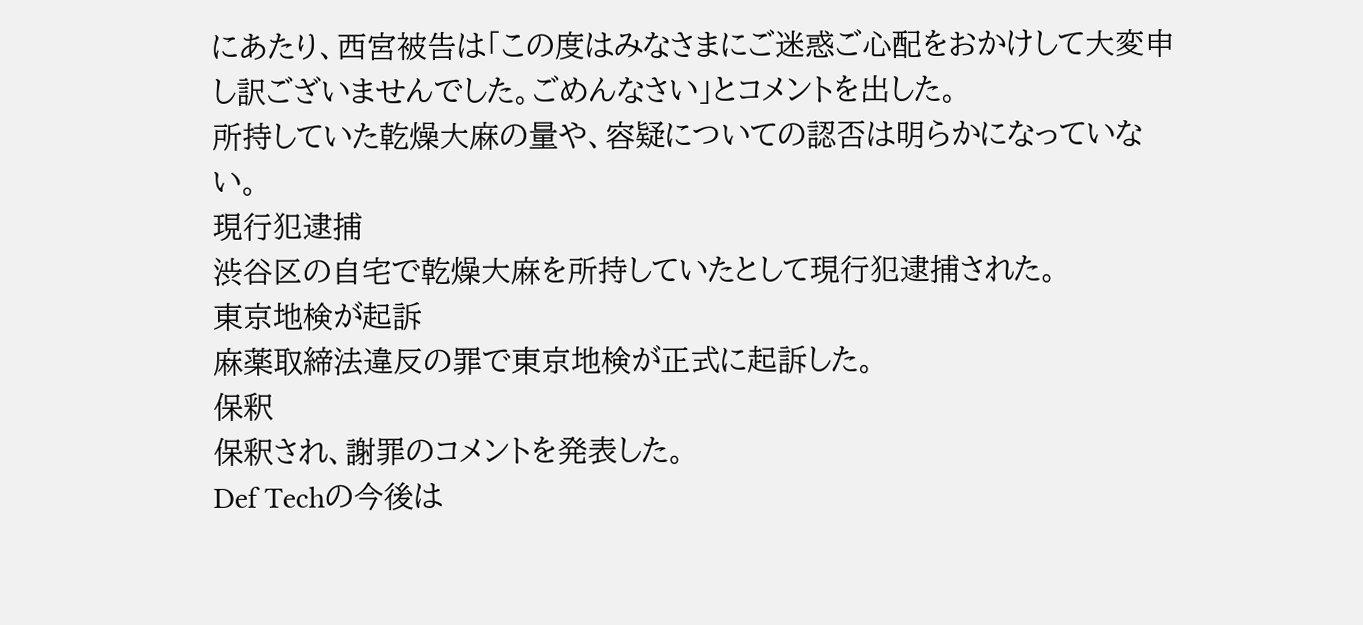にあたり、西宮被告は「この度はみなさまにご迷惑ご心配をおかけして大変申し訳ございませんでした。ごめんなさい」とコメントを出した。
所持していた乾燥大麻の量や、容疑についての認否は明らかになっていない。
現行犯逮捕
渋谷区の自宅で乾燥大麻を所持していたとして現行犯逮捕された。
東京地検が起訴
麻薬取締法違反の罪で東京地検が正式に起訴した。
保釈
保釈され、謝罪のコメントを発表した。
Def Techの今後は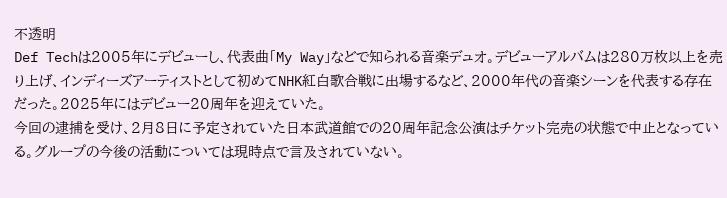不透明
Def Techは2005年にデビューし、代表曲「My Way」などで知られる音楽デュオ。デビューアルバムは280万枚以上を売り上げ、インディーズアーティストとして初めてNHK紅白歌合戦に出場するなど、2000年代の音楽シーンを代表する存在だった。2025年にはデビュー20周年を迎えていた。
今回の逮捕を受け、2月8日に予定されていた日本武道館での20周年記念公演はチケット完売の状態で中止となっている。グループの今後の活動については現時点で言及されていない。